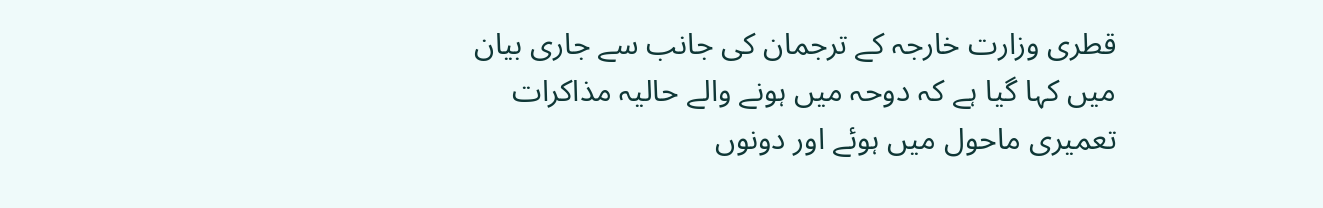قطری وزارت خارجہ کے ترجمان کی جانب سے جاری بیان میں کہا گیا ہے کہ دوحہ میں ہونے والے حالیہ مذاکرات تعمیری ماحول میں ہوئے اور دونوں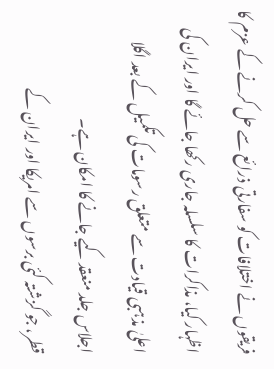فریقوں نے اختلافات کو سفارتی ذرائع سے حل کرنے کے عزم کا اظہار کیا، مذاکرات کا سلسلہ جاری رکھا جائے گا اور ایران کی اعلیٰ مذہبی قیادت سے متعلق رسومات کی تکمیل کے بعد اگلا اجلاس جلد منعقد کیے جانے کا امکان ہے۔
قطر، جو گزشتہ کئی برسوں سے امریکا اور ایران کے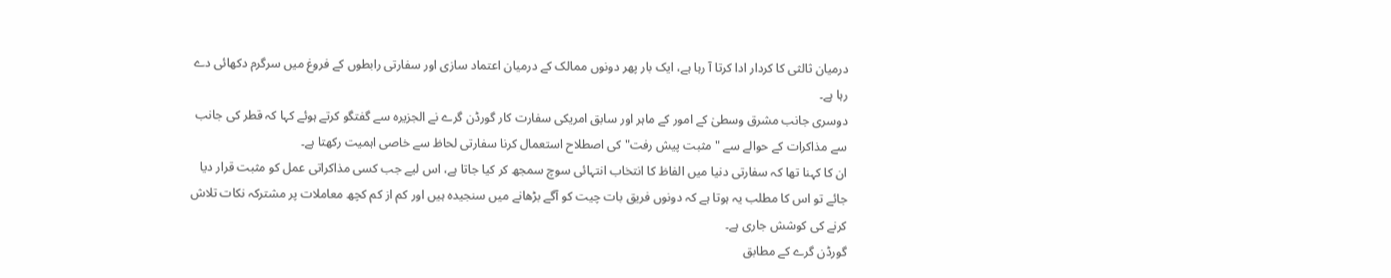درمیان ثالثی کا کردار ادا کرتا آ رہا ہے، ایک بار پھر دونوں ممالک کے درمیان اعتماد سازی اور سفارتی رابطوں کے فروغ میں سرگرم دکھائی دے رہا ہے۔
دوسری جانب مشرق وسطیٰ کے امور کے ماہر اور سابق امریکی سفارت کار گورڈن گرے نے الجزیرہ سے گفتگو کرتے ہوئے کہا کہ قطر کی جانب سے مذاکرات کے حوالے سے "مثبت پیش رفت" کی اصطلاح استعمال کرنا سفارتی لحاظ سے خاصی اہمیت رکھتا ہے۔
ان کا کہنا تھا کہ سفارتی دنیا میں الفاظ کا انتخاب انتہائی سوچ سمجھ کر کیا جاتا ہے، اس لیے جب کسی مذاکراتی عمل کو مثبت قرار دیا جائے تو اس کا مطلب یہ ہوتا ہے کہ دونوں فریق بات چیت کو آگے بڑھانے میں سنجیدہ ہیں اور کم از کم کچھ معاملات پر مشترکہ نکات تلاش کرنے کی کوشش جاری ہے۔
گورڈن گرے کے مطابق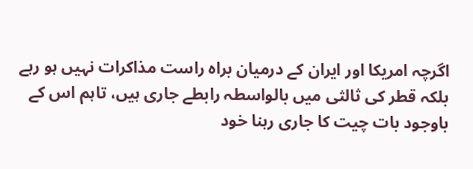اگرچہ امریکا اور ایران کے درمیان براہ راست مذاکرات نہیں ہو رہے بلکہ قطر کی ثالثی میں بالواسطہ رابطے جاری ہیں، تاہم اس کے باوجود بات چیت کا جاری رہنا خود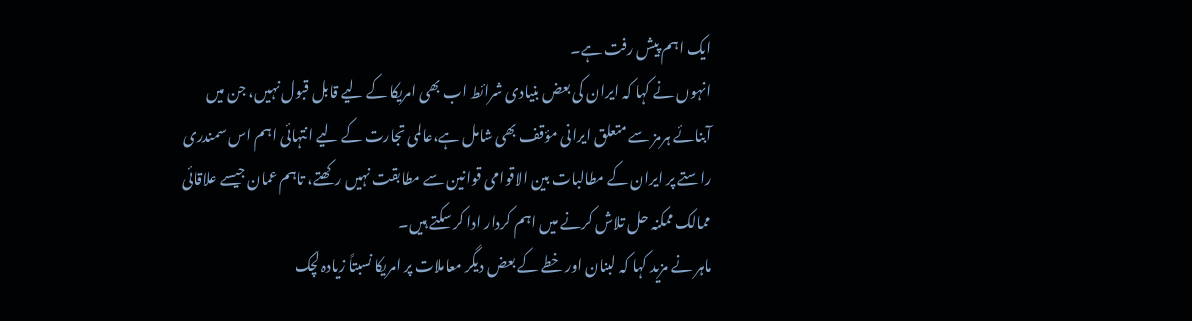ایک اہم پیش رفت ہے۔
انہوں نے کہا کہ ایران کی بعض بنیادی شرائط اب بھی امریکا کے لیے قابل قبول نہیں، جن میں آبنائے ہرمز سے متعلق ایرانی مؤقف بھی شامل ہے،عالمی تجارت کے لیے انتہائی اہم اس سمندری راستے پر ایران کے مطالبات بین الاقوامی قوانین سے مطابقت نہیں رکھتے، تاہم عمان جیسے علاقائی ممالک ممکنہ حل تلاش کرنے میں اہم کردار ادا کر سکتے ہیں۔
ماہر نے مزید کہا کہ لبنان اور خطے کے بعض دیگر معاملات پر امریکا نسبتاً زیادہ لچک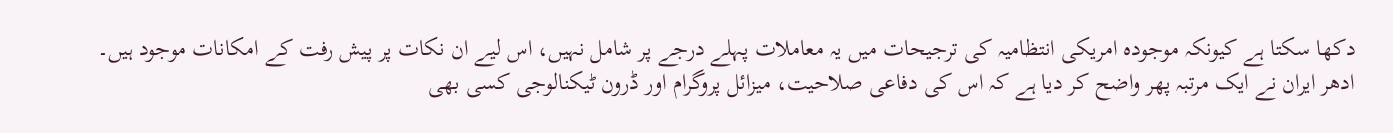دکھا سکتا ہے کیونکہ موجودہ امریکی انتظامیہ کی ترجیحات میں یہ معاملات پہلے درجے پر شامل نہیں، اس لیے ان نکات پر پیش رفت کے امکانات موجود ہیں۔
ادھر ایران نے ایک مرتبہ پھر واضح کر دیا ہے کہ اس کی دفاعی صلاحیت، میزائل پروگرام اور ڈرون ٹیکنالوجی کسی بھی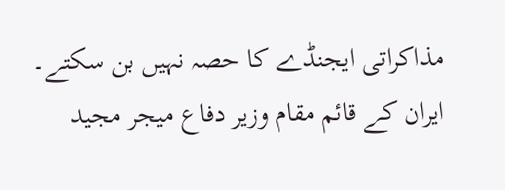مذاکراتی ایجنڈے کا حصہ نہیں بن سکتے۔
ایران کے قائم مقام وزیر دفاع میجر مجید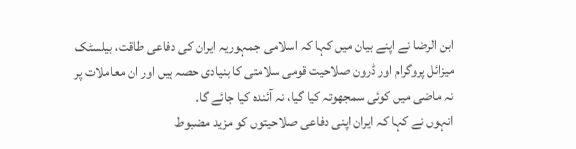ابن الرضا نے اپنے بیان میں کہا کہ اسلامی جمہوریہ ایران کی دفاعی طاقت، بیلسٹک میزائل پروگرام اور ڈرون صلاحیت قومی سلامتی کا بنیادی حصہ ہیں اور ان معاملات پر نہ ماضی میں کوئی سمجھوتہ کیا گیا، نہ آئندہ کیا جائے گا۔
انہوں نے کہا کہ ایران اپنی دفاعی صلاحیتوں کو مزید مضبوط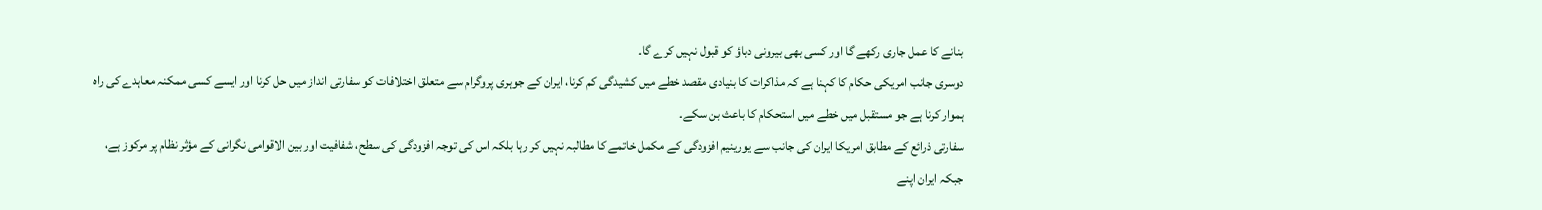بنانے کا عمل جاری رکھے گا اور کسی بھی بیرونی دباؤ کو قبول نہیں کرے گا۔
دوسری جانب امریکی حکام کا کہنا ہے کہ مذاکرات کا بنیادی مقصد خطے میں کشیدگی کم کرنا، ایران کے جوہری پروگرام سے متعلق اختلافات کو سفارتی انداز میں حل کرنا اور ایسے کسی ممکنہ معاہدے کی راہ ہموار کرنا ہے جو مستقبل میں خطے میں استحکام کا باعث بن سکے۔
سفارتی ذرائع کے مطابق امریکا ایران کی جانب سے یورینیم افزودگی کے مکمل خاتمے کا مطالبہ نہیں کر رہا بلکہ اس کی توجہ افزودگی کی سطح، شفافیت اور بین الاقوامی نگرانی کے مؤثر نظام پر مرکوز ہے، جبکہ ایران اپنے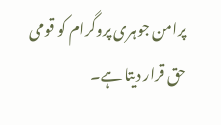پرامن جوہری پروگرام کو قومی حق قرار دیتا ہے۔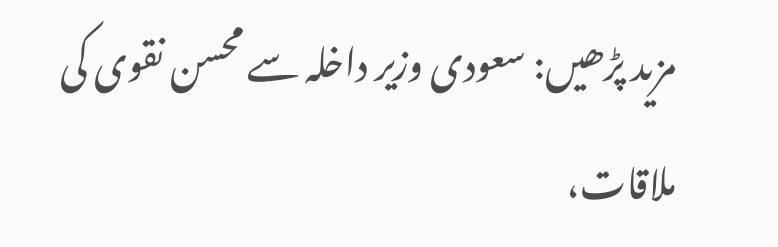مزید پڑھیں: سعودی وزیر داخلہ سے محسن نقوی کی ملاقات،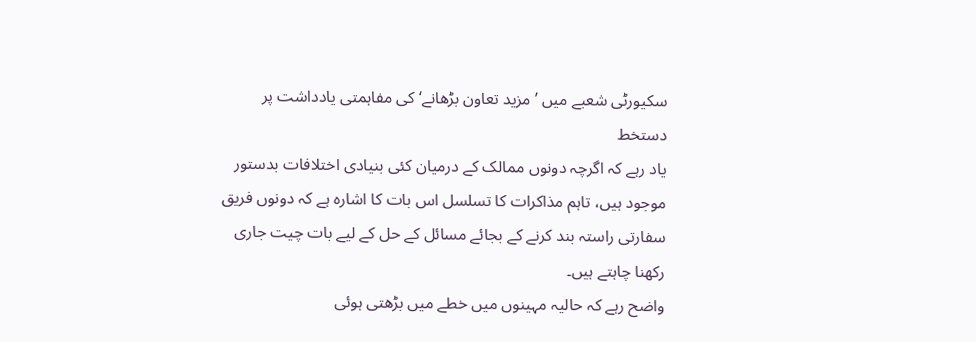سکیورٹی شعبے میں ’مزید تعاون بڑھانے‘ کی مفاہمتی یادداشت پر دستخط
یاد رہے کہ اگرچہ دونوں ممالک کے درمیان کئی بنیادی اختلافات بدستور موجود ہیں، تاہم مذاکرات کا تسلسل اس بات کا اشارہ ہے کہ دونوں فریق سفارتی راستہ بند کرنے کے بجائے مسائل کے حل کے لیے بات چیت جاری رکھنا چاہتے ہیں۔
واضح رہے کہ حالیہ مہینوں میں خطے میں بڑھتی ہوئی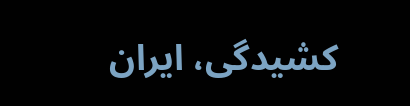کشیدگی، ایران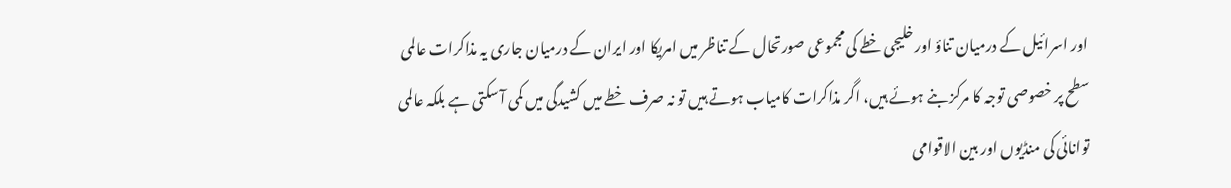اور اسرائیل کے درمیان تناؤ اور خلیجی خطے کی مجموعی صورتحال کے تناظر میں امریکا اور ایران کے درمیان جاری یہ مذاکرات عالمی سطح پر خصوصی توجہ کا مرکز بنے ہوئے ہیں، اگر مذاکرات کامیاب ہوتے ہیں تو نہ صرف خطے میں کشیدگی میں کمی آ سکتی ہے بلکہ عالمی توانائی کی منڈیوں اور بین الاقوامی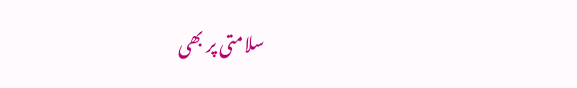سلامتی پر بھی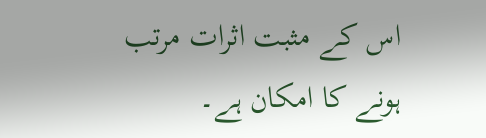اس کے مثبت اثرات مرتب ہونے کا امکان ہے۔